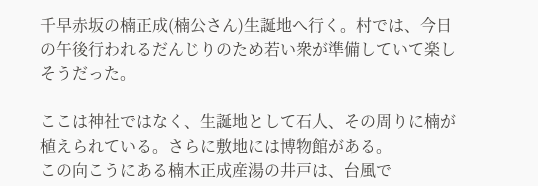千早赤坂の楠正成(楠公さん)生誕地へ行く。村では、今日の午後行われるだんじりのため若い衆が準備していて楽しそうだった。

ここは神社ではなく、生誕地として石人、その周りに楠が植えられている。さらに敷地には博物館がある。
この向こうにある楠木正成産湯の井戸は、台風で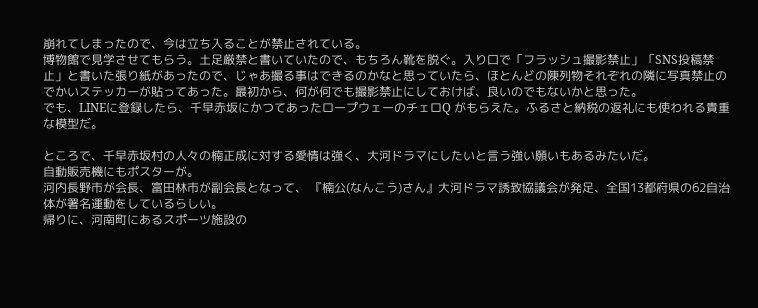崩れてしまったので、今は立ち入ることが禁止されている。
博物館で見学させてもらう。土足厳禁と書いていたので、もちろん靴を脱ぐ。入り口で「フラッシュ撮影禁止」「SNS投稿禁止」と書いた張り紙があったので、じゃあ撮る事はできるのかなと思っていたら、ほとんどの陳列物それぞれの隣に写真禁止のでかいステッカーが貼ってあった。最初から、何が何でも撮影禁止にしておけば、良いのでもないかと思った。
でも、LINEに登録したら、千早赤坂にかつてあったロープウェーのチェロQ がもらえた。ふるさと納税の返礼にも使われる貴重な模型だ。

ところで、千早赤坂村の人々の楠正成に対する愛情は強く、大河ドラマにしたいと言う強い願いもあるみたいだ。
自動販売機にもポスターが。
河内長野市が会長、富田林市が副会長となって、 『楠公(なんこう)さん』大河ドラマ誘致協議会が発足、全国13都府県の62自治体が署名運動をしているらしい。
帰りに、河南町にあるスポーツ施設の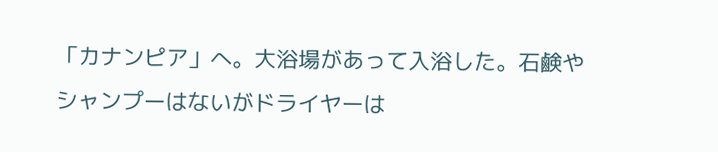「カナンピア」へ。大浴場があって入浴した。石鹸やシャンプーはないがドライヤーは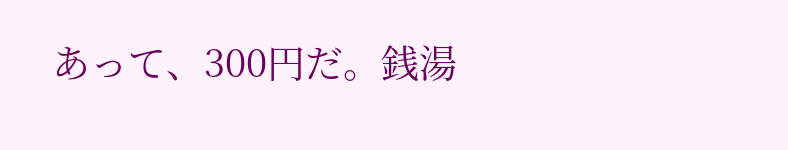あって、300円だ。銭湯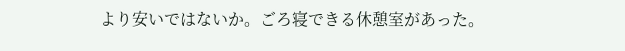より安いではないか。ごろ寝できる休憩室があった。